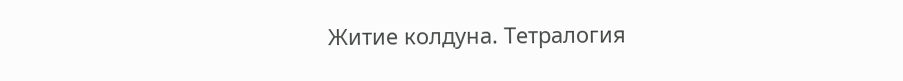Житие колдуна. Тетралогия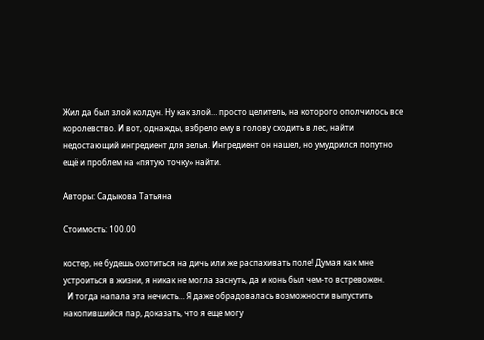Жил да был злой колдун. Ну как злой… просто целитель, на которого ополчилось все королевство. И вот, однажды, взбрело ему в голову сходить в лес, найти недостающий ингредиент для зелья. Ингредиент он нашел, но умудрился попутно ещё и проблем на «пятую точку» найти.

Авторы: Садыкова Татьяна

Стоимость: 100.00

костер, не будешь охотиться на дичь или же распахивать поле! Думая как мне устроиться в жизни, я никак не могла заснуть, да и конь был чем-то встревожен.
  И тогда напала эта нечисть… Я даже обрадовалась возможности выпустить накопившийся пар, доказать, что я еще могу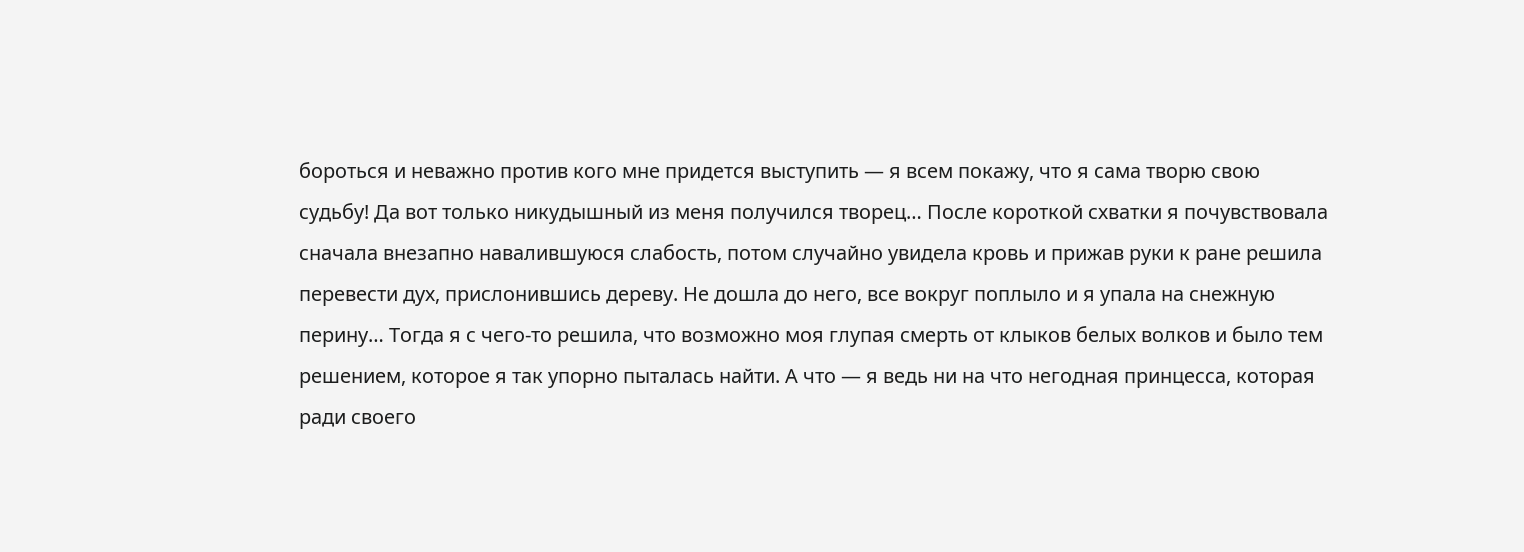бороться и неважно против кого мне придется выступить — я всем покажу, что я сама творю свою судьбу! Да вот только никудышный из меня получился творец… После короткой схватки я почувствовала сначала внезапно навалившуюся слабость, потом случайно увидела кровь и прижав руки к ране решила перевести дух, прислонившись дереву. Не дошла до него, все вокруг поплыло и я упала на снежную перину… Тогда я с чего-то решила, что возможно моя глупая смерть от клыков белых волков и было тем решением, которое я так упорно пыталась найти. А что — я ведь ни на что негодная принцесса, которая ради своего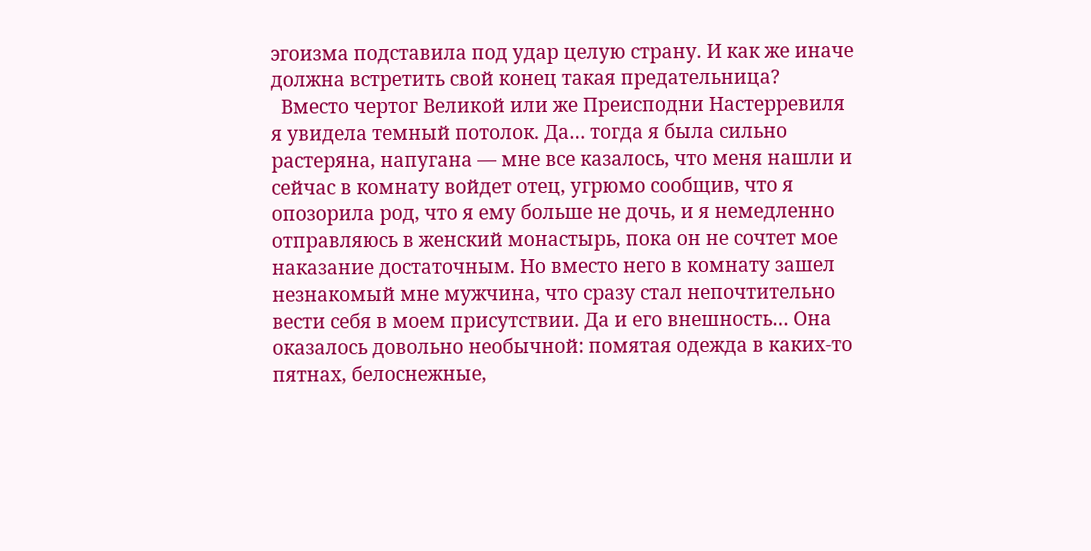эгоизма подставила под удар целую страну. И как же иначе должна встретить свой конец такая предательница?
  Вместо чертог Великой или же Преисподни Настерревиля я увидела темный потолок. Да… тогда я была сильно растеряна, напугана — мне все казалось, что меня нашли и сейчас в комнату войдет отец, угрюмо сообщив, что я опозорила род, что я ему больше не дочь, и я немедленно отправляюсь в женский монастырь, пока он не сочтет мое наказание достаточным. Но вместо него в комнату зашел незнакомый мне мужчина, что сразу стал непочтительно вести себя в моем присутствии. Да и его внешность… Она оказалось довольно необычной: помятая одежда в каких-то пятнах, белоснежные,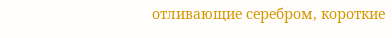отливающие серебром, короткие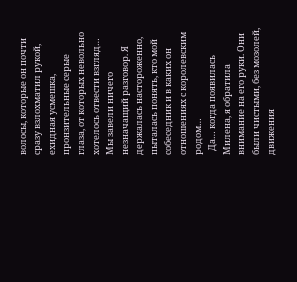волосы, которые он почти сразу взлохматил рукой, ехидная усмешка, пронзительные серые глаза, от которых невольно хотелось отвести взгляд… Мы завели ничего незначащий разговор. Я держалась настороженно, пыталась понять, кто мой собеседник и в каких он отношениях с королевским родом…
  Да… когда появилась Милена, я обратила внимание на его руки. Они были чистыми, без мозолей, движения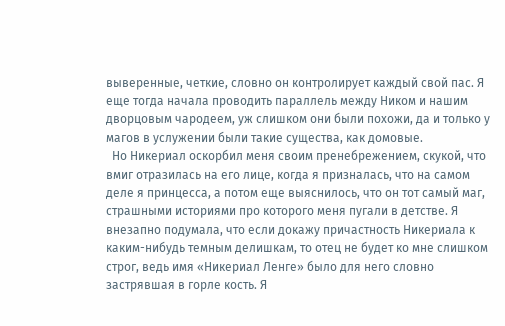выверенные, четкие, словно он контролирует каждый свой пас. Я еще тогда начала проводить параллель между Ником и нашим дворцовым чародеем, уж слишком они были похожи, да и только у магов в услужении были такие существа, как домовые.
  Но Никериал оскорбил меня своим пренебрежением, скукой, что вмиг отразилась на его лице, когда я призналась, что на самом деле я принцесса, а потом еще выяснилось, что он тот самый маг, страшными историями про которого меня пугали в детстве. Я внезапно подумала, что если докажу причастность Никериала к каким-нибудь темным делишкам, то отец не будет ко мне слишком строг, ведь имя «Никериал Ленге» было для него словно застрявшая в горле кость. Я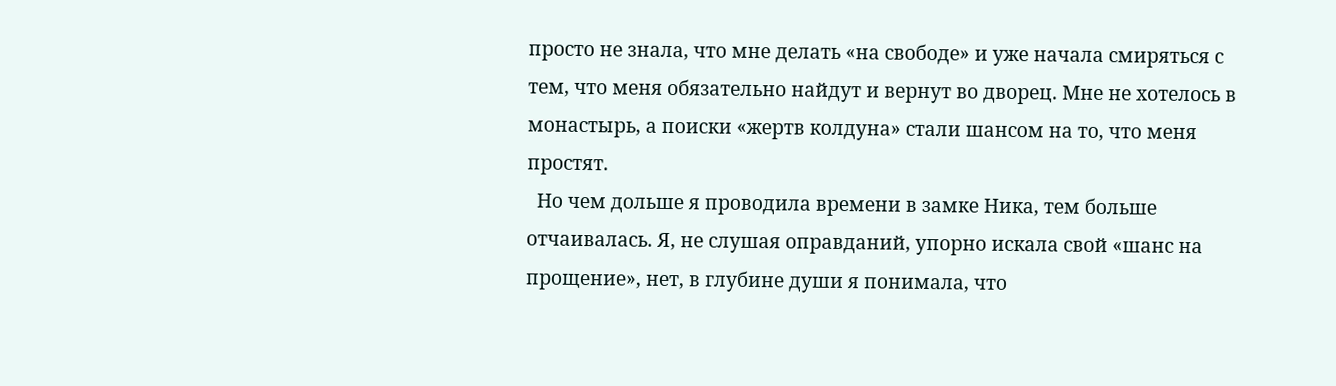просто не знала, что мне делать «на свободе» и уже начала смиряться с тем, что меня обязательно найдут и вернут во дворец. Мне не хотелось в монастырь, а поиски «жертв колдуна» стали шансом на то, что меня простят.
  Но чем дольше я проводила времени в замке Ника, тем больше отчаивалась. Я, не слушая оправданий, упорно искала свой «шанс на прощение», нет, в глубине души я понимала, что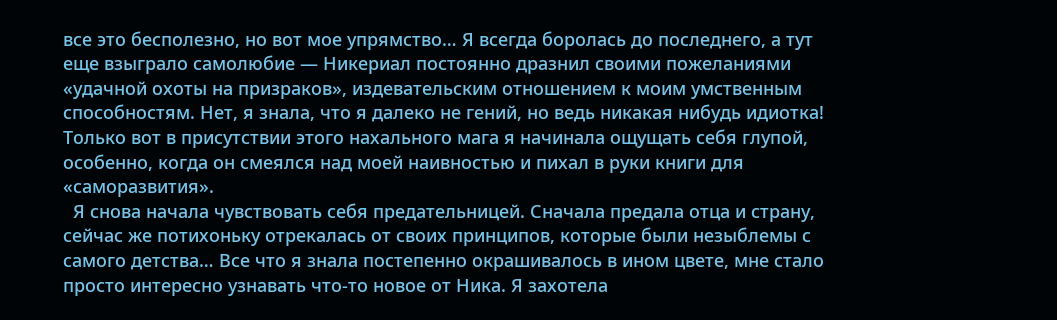все это бесполезно, но вот мое упрямство… Я всегда боролась до последнего, а тут еще взыграло самолюбие — Никериал постоянно дразнил своими пожеланиями «удачной охоты на призраков», издевательским отношением к моим умственным способностям. Нет, я знала, что я далеко не гений, но ведь никакая нибудь идиотка! Только вот в присутствии этого нахального мага я начинала ощущать себя глупой, особенно, когда он смеялся над моей наивностью и пихал в руки книги для «саморазвития».
  Я снова начала чувствовать себя предательницей. Сначала предала отца и страну, сейчас же потихоньку отрекалась от своих принципов, которые были незыблемы с самого детства… Все что я знала постепенно окрашивалось в ином цвете, мне стало просто интересно узнавать что-то новое от Ника. Я захотела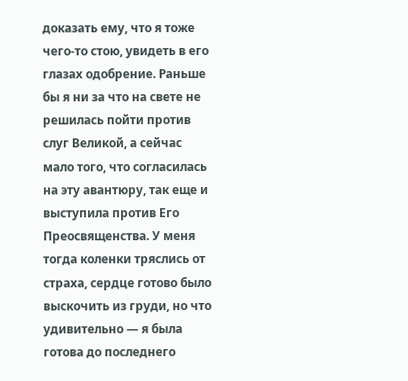доказать ему, что я тоже чего-то стою, увидеть в его глазах одобрение. Раньше бы я ни за что на свете не решилась пойти против слуг Великой, а сейчас мало того, что согласилась на эту авантюру, так еще и выступила против Его Преосвященства. У меня тогда коленки тряслись от страха, сердце готово было выскочить из груди, но что удивительно — я была готова до последнего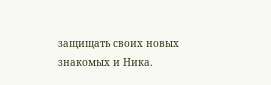защищать своих новых знакомых и Ника.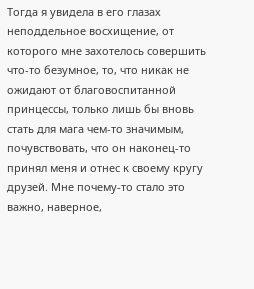Тогда я увидела в его глазах неподдельное восхищение, от которого мне захотелось совершить что-то безумное, то, что никак не ожидают от благовоспитанной принцессы, только лишь бы вновь стать для мага чем-то значимым, почувствовать, что он наконец-то принял меня и отнес к своему кругу друзей. Мне почему-то стало это важно, наверное,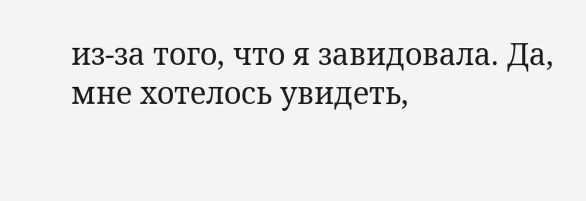из-за того, что я завидовала. Да, мне хотелось увидеть,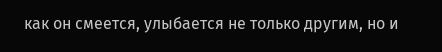как он смеется, улыбается не только другим, но и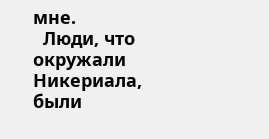мне.
  Люди, что окружали Никериала, были